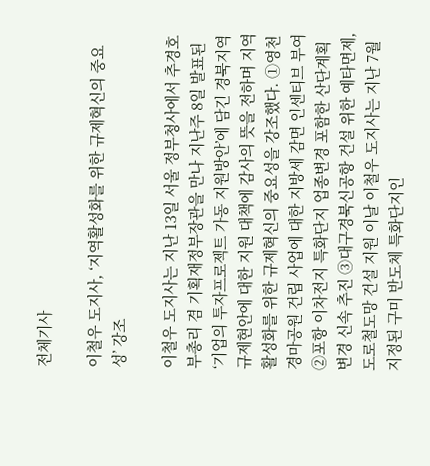전체기사

이철우 도지사, ‘지역활성화를 위한 규제혁신의 중요성’ 강조

이철우 도지사는 지난 13일 서울 정부청사에서 추경호 부총리 겸 기획재정부장관을 만나 지난주 8일 발표된 ‘기업의 투자프로젝트 가동 지원방안’에 담긴 경북지역 규제현안에 대한 지원 대책에 감사의 뜻을 전하며 지역활성화를 위한 규제혁신의 중요성을 강조했다. ①영천경마공원 건립 사업에 대한 지방세 감면 인센티브 부여 ②포항 이차전지 특화단지 업종변경 포함한 산단계획 변경 신속 추진 ③대구경북신공항 건설 위한 예타면제, 도로철도망 건설 지원 이날 이철우 도지사는 지난 7월 지정된 구미 반도체 특화단지인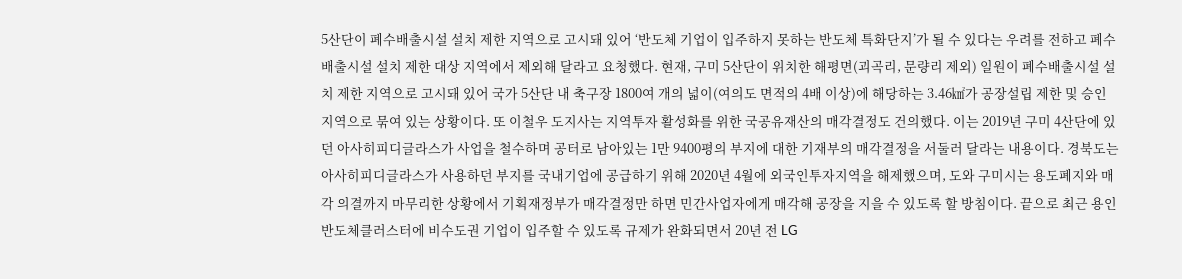5산단이 폐수배출시설 설치 제한 지역으로 고시돼 있어 ‘반도체 기업이 입주하지 못하는 반도체 특화단지’가 될 수 있다는 우려를 전하고 폐수배출시설 설치 제한 대상 지역에서 제외해 달라고 요청했다. 현재, 구미 5산단이 위치한 해평면(괴곡리, 문량리 제외) 일원이 폐수배출시설 설치 제한 지역으로 고시돼 있어 국가 5산단 내 축구장 1800여 개의 넓이(여의도 면적의 4배 이상)에 해당하는 3.46㎢가 공장설립 제한 및 승인 지역으로 묶여 있는 상황이다. 또 이철우 도지사는 지역투자 활성화를 위한 국공유재산의 매각결정도 건의했다. 이는 2019년 구미 4산단에 있던 아사히피디글라스가 사업을 철수하며 공터로 남아있는 1만 9400평의 부지에 대한 기재부의 매각결정을 서둘러 달라는 내용이다. 경북도는 아사히피디글라스가 사용하던 부지를 국내기업에 공급하기 위해 2020년 4월에 외국인투자지역을 해제했으며, 도와 구미시는 용도폐지와 매각 의결까지 마무리한 상황에서 기획재정부가 매각결정만 하면 민간사업자에게 매각해 공장을 지을 수 있도록 할 방침이다. 끝으로 최근 용인반도체클러스터에 비수도권 기업이 입주할 수 있도록 규제가 완화되면서 20년 전 LG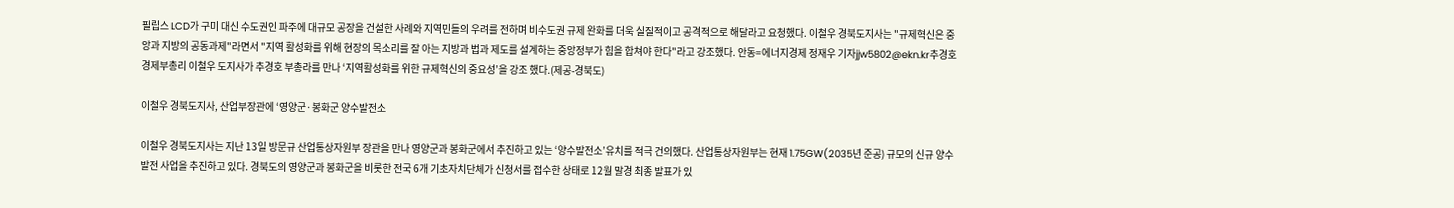필립스 LCD가 구미 대신 수도권인 파주에 대규모 공장을 건설한 사례와 지역민들의 우려를 전하며 비수도권 규제 완화를 더욱 실질적이고 공격적으로 해달라고 요청했다. 이철우 경북도지사는 "규제혁신은 중앙과 지방의 공동과제"라면서 "지역 활성화를 위해 현장의 목소리를 잘 아는 지방과 법과 제도를 설계하는 중앙정부가 힘을 합쳐야 한다"라고 강조했다. 안동=에너지경제 정재우 기자jjw5802@ekn.kr추경호 경제부총리 이철우 도지사가 추경호 부총라를 만나 ‘지역활성화를 위한 규제혁신의 중요성’을 강조 했다.(제공-경북도)

이철우 경북도지사, 산업부장관에 ‘영양군·봉화군 양수발전소

이철우 경북도지사는 지난 13일 방문규 산업통상자원부 장관을 만나 영양군과 봉화군에서 추진하고 있는 ‘양수발전소’유치를 적극 건의했다. 산업통상자원부는 현재 1.75GW(2035년 준공) 규모의 신규 양수발전 사업을 추진하고 있다. 경북도의 영양군과 봉화군을 비롯한 전국 6개 기초자치단체가 신청서를 접수한 상태로 12월 말경 최종 발표가 있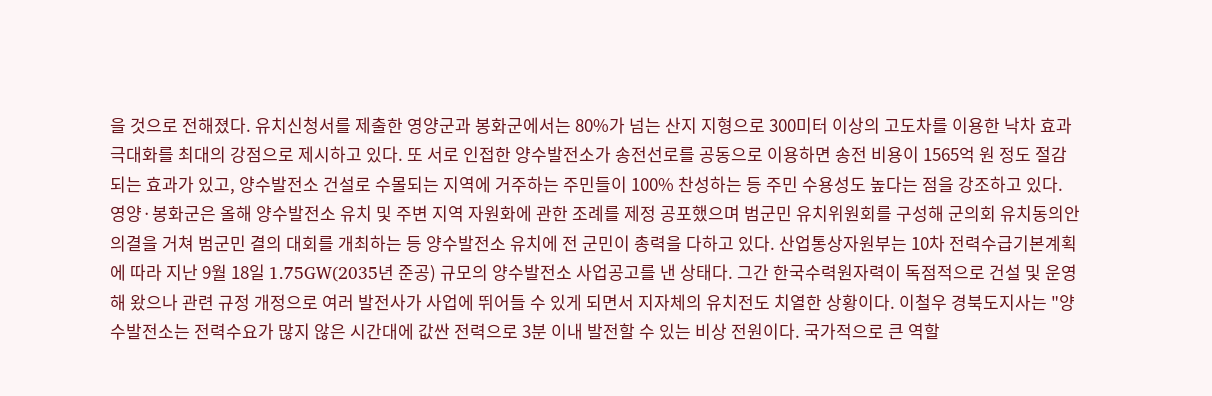을 것으로 전해졌다. 유치신청서를 제출한 영양군과 봉화군에서는 80%가 넘는 산지 지형으로 300미터 이상의 고도차를 이용한 낙차 효과 극대화를 최대의 강점으로 제시하고 있다. 또 서로 인접한 양수발전소가 송전선로를 공동으로 이용하면 송전 비용이 1565억 원 정도 절감되는 효과가 있고, 양수발전소 건설로 수몰되는 지역에 거주하는 주민들이 100% 찬성하는 등 주민 수용성도 높다는 점을 강조하고 있다. 영양·봉화군은 올해 양수발전소 유치 및 주변 지역 자원화에 관한 조례를 제정 공포했으며 범군민 유치위원회를 구성해 군의회 유치동의안 의결을 거쳐 범군민 결의 대회를 개최하는 등 양수발전소 유치에 전 군민이 총력을 다하고 있다. 산업통상자원부는 10차 전력수급기본계획에 따라 지난 9월 18일 1.75GW(2035년 준공) 규모의 양수발전소 사업공고를 낸 상태다. 그간 한국수력원자력이 독점적으로 건설 및 운영해 왔으나 관련 규정 개정으로 여러 발전사가 사업에 뛰어들 수 있게 되면서 지자체의 유치전도 치열한 상황이다. 이철우 경북도지사는 "양수발전소는 전력수요가 많지 않은 시간대에 값싼 전력으로 3분 이내 발전할 수 있는 비상 전원이다. 국가적으로 큰 역할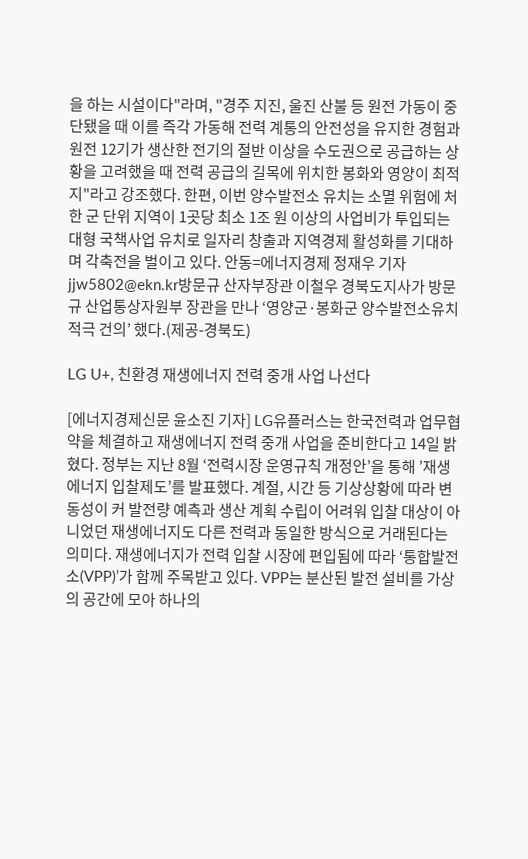을 하는 시설이다"라며, "경주 지진, 울진 산불 등 원전 가동이 중단됐을 때 이를 즉각 가동해 전력 계통의 안전성을 유지한 경험과 원전 12기가 생산한 전기의 절반 이상을 수도권으로 공급하는 상황을 고려했을 때 전력 공급의 길목에 위치한 봉화와 영양이 최적지"라고 강조했다. 한편, 이번 양수발전소 유치는 소멸 위험에 처한 군 단위 지역이 1곳당 최소 1조 원 이상의 사업비가 투입되는 대형 국책사업 유치로 일자리 창출과 지역경제 활성화를 기대하며 각축전을 벌이고 있다. 안동=에너지경제 정재우 기자jjw5802@ekn.kr방문규 산자부장관 이철우 경북도지사가 방문규 산업통상자원부 장관을 만나 ‘영양군·봉화군 양수발전소유치 적극 건의’ 했다.(제공-경북도)

LG U+, 친환경 재생에너지 전력 중개 사업 나선다

[에너지경제신문 윤소진 기자] LG유플러스는 한국전력과 업무협약을 체결하고 재생에너지 전력 중개 사업을 준비한다고 14일 밝혔다. 정부는 지난 8월 ‘전력시장 운영규칙 개정안’을 통해 ’재생에너지 입찰제도’를 발표했다. 계절, 시간 등 기상상황에 따라 변동성이 커 발전량 예측과 생산 계획 수립이 어려워 입찰 대상이 아니었던 재생에너지도 다른 전력과 동일한 방식으로 거래된다는 의미다. 재생에너지가 전력 입찰 시장에 편입됨에 따라 ‘통합발전소(VPP)’가 함께 주목받고 있다. VPP는 분산된 발전 설비를 가상의 공간에 모아 하나의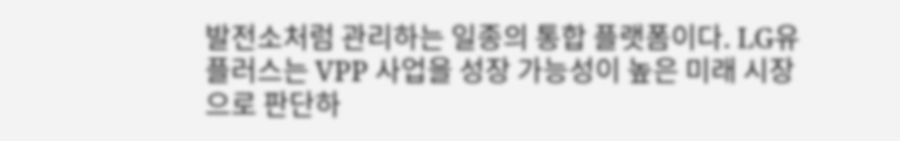발전소처럼 관리하는 일종의 통합 플랫폼이다. LG유플러스는 VPP 사업을 성장 가능성이 높은 미래 시장으로 판단하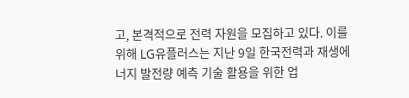고, 본격적으로 전력 자원을 모집하고 있다. 이를 위해 LG유플러스는 지난 9일 한국전력과 재생에너지 발전량 예측 기술 활용을 위한 업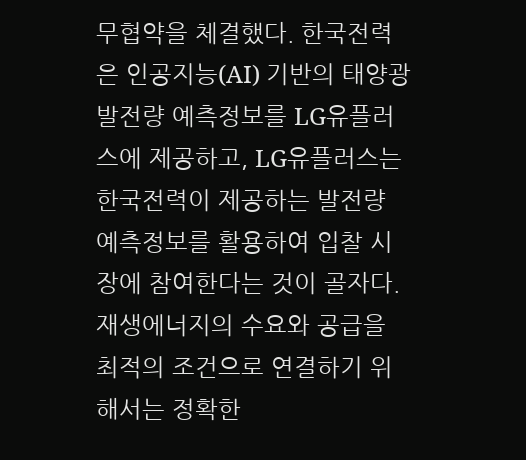무협약을 체결했다. 한국전력은 인공지능(AI) 기반의 태양광 발전량 예측정보를 LG유플러스에 제공하고, LG유플러스는 한국전력이 제공하는 발전량 예측정보를 활용하여 입찰 시장에 참여한다는 것이 골자다. 재생에너지의 수요와 공급을 최적의 조건으로 연결하기 위해서는 정확한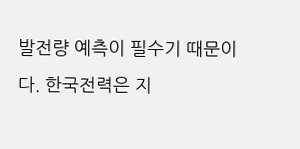발전량 예측이 필수기 때문이다. 한국전력은 지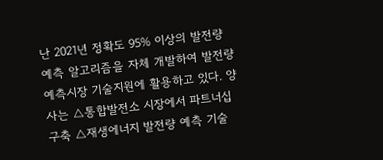난 2021년 정확도 95% 이상의 발전량 예측 알고리즘을 자체 개발하여 발전량 예측시장 기술지원에 활용하고 있다. 양사는 △통합발전소 시장에서 파트너십 구축 △재생에너지 발전량 예측 기술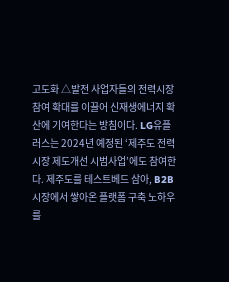고도화 △발전 사업자들의 전력시장 참여 확대를 이끌어 신재생에너지 확산에 기여한다는 방침이다. LG유플러스는 2024년 예정된 ‘제주도 전력시장 제도개선 시범사업’에도 참여한다. 제주도를 테스트베드 삼아, B2B 시장에서 쌓아온 플랫폼 구축 노하우를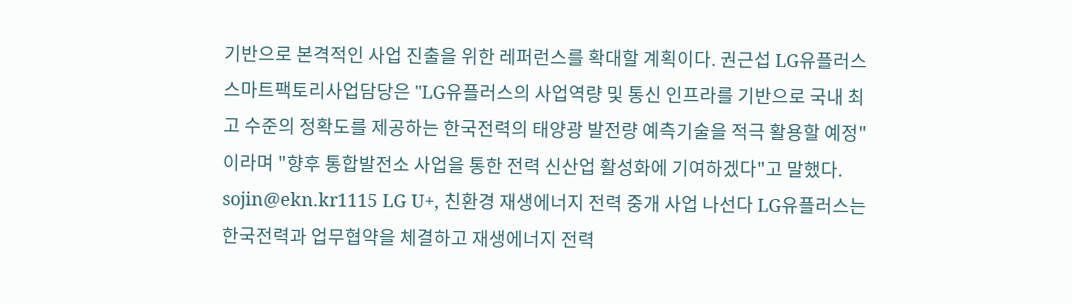기반으로 본격적인 사업 진출을 위한 레퍼런스를 확대할 계획이다. 권근섭 LG유플러스 스마트팩토리사업담당은 "LG유플러스의 사업역량 및 통신 인프라를 기반으로 국내 최고 수준의 정확도를 제공하는 한국전력의 태양광 발전량 예측기술을 적극 활용할 예정"이라며 "향후 통합발전소 사업을 통한 전력 신산업 활성화에 기여하겠다"고 말했다. sojin@ekn.kr1115 LG U+, 친환경 재생에너지 전력 중개 사업 나선다 LG유플러스는 한국전력과 업무협약을 체결하고 재생에너지 전력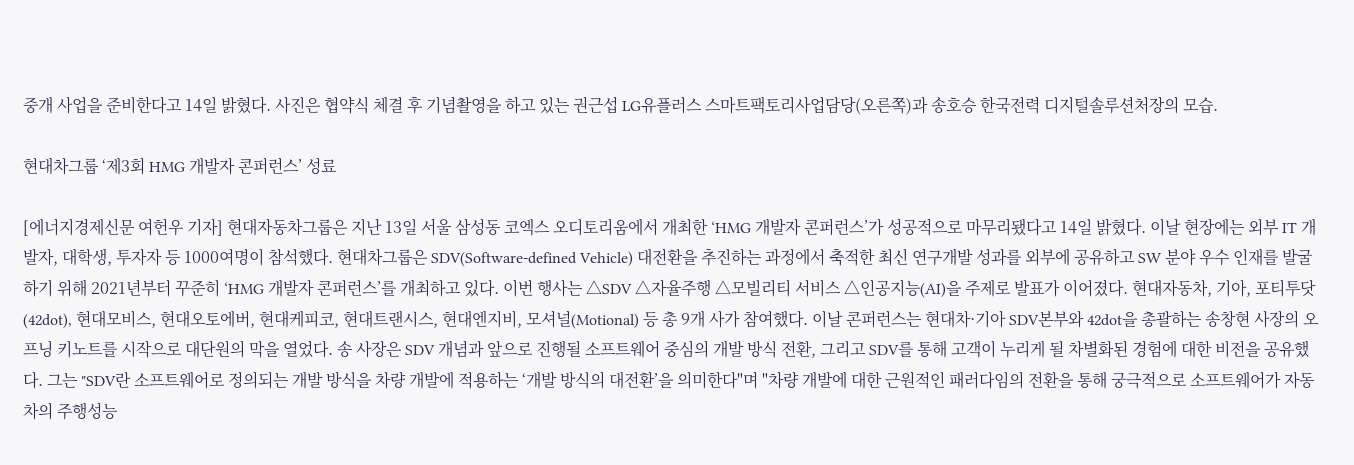중개 사업을 준비한다고 14일 밝혔다. 사진은 협약식 체결 후 기념촬영을 하고 있는 권근섭 LG유플러스 스마트팩토리사업담당(오른쪽)과 송호승 한국전력 디지털솔루션처장의 모습.

현대차그룹 ‘제3회 HMG 개발자 콘퍼런스’ 성료

[에너지경제신문 여헌우 기자] 현대자동차그룹은 지난 13일 서울 삼성동 코엑스 오디토리움에서 개최한 ‘HMG 개발자 콘퍼런스’가 성공적으로 마무리됐다고 14일 밝혔다. 이날 현장에는 외부 IT 개발자, 대학생, 투자자 등 1000여명이 참석했다. 현대차그룹은 SDV(Software-defined Vehicle) 대전환을 추진하는 과정에서 축적한 최신 연구개발 성과를 외부에 공유하고 SW 분야 우수 인재를 발굴하기 위해 2021년부터 꾸준히 ‘HMG 개발자 콘퍼런스’를 개최하고 있다. 이번 행사는 △SDV △자율주행 △모빌리티 서비스 △인공지능(AI)을 주제로 발표가 이어졌다. 현대자동차, 기아, 포티투닷(42dot), 현대모비스, 현대오토에버, 현대케피코, 현대트랜시스, 현대엔지비, 모셔널(Motional) 등 총 9개 사가 참여했다. 이날 콘퍼런스는 현대차·기아 SDV본부와 42dot을 총괄하는 송창현 사장의 오프닝 키노트를 시작으로 대단원의 막을 열었다. 송 사장은 SDV 개념과 앞으로 진행될 소프트웨어 중심의 개발 방식 전환, 그리고 SDV를 통해 고객이 누리게 될 차별화된 경험에 대한 비전을 공유했다. 그는 "SDV란 소프트웨어로 정의되는 개발 방식을 차량 개발에 적용하는 ‘개발 방식의 대전환’을 의미한다"며 "차량 개발에 대한 근원적인 패러다임의 전환을 통해 궁극적으로 소프트웨어가 자동차의 주행성능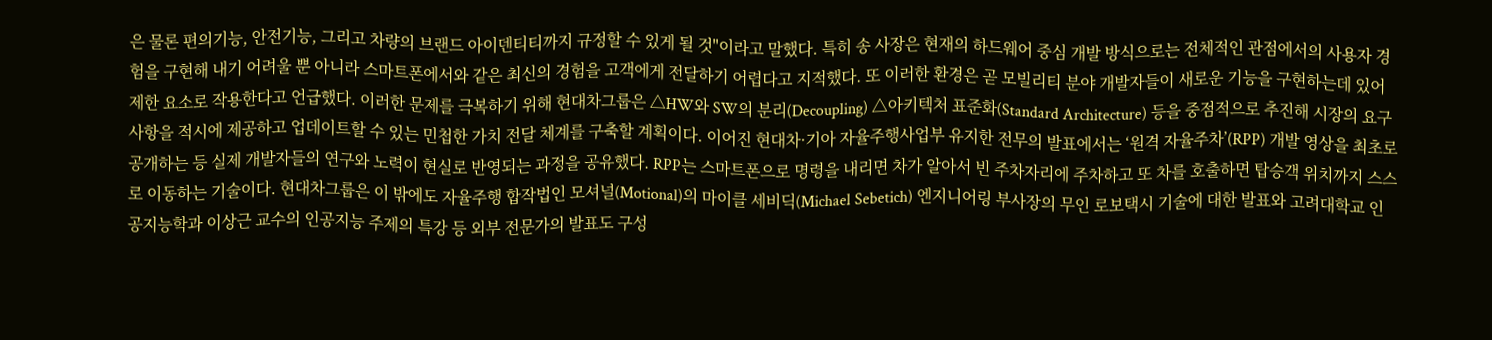은 물론 편의기능, 안전기능, 그리고 차량의 브랜드 아이덴티티까지 규정할 수 있게 될 것"이라고 말했다. 특히 송 사장은 현재의 하드웨어 중심 개발 방식으로는 전체적인 관점에서의 사용자 경험을 구현해 내기 어려울 뿐 아니라 스마트폰에서와 같은 최신의 경험을 고객에게 전달하기 어렵다고 지적했다. 또 이러한 환경은 곧 모빌리티 분야 개발자들이 새로운 기능을 구현하는데 있어 제한 요소로 작용한다고 언급했다. 이러한 문제를 극복하기 위해 현대차그룹은 △HW와 SW의 분리(Decoupling) △아키텍처 표준화(Standard Architecture) 등을 중점적으로 추진해 시장의 요구사항을 적시에 제공하고 업데이트할 수 있는 민첩한 가치 전달 체계를 구축할 계획이다. 이어진 현대차·기아 자율주행사업부 유지한 전무의 발표에서는 ‘원격 자율주차’(RPP) 개발 영상을 최초로 공개하는 등 실제 개발자들의 연구와 노력이 현실로 반영되는 과정을 공유했다. RPP는 스마트폰으로 명령을 내리면 차가 알아서 빈 주차자리에 주차하고 또 차를 호출하면 탑승객 위치까지 스스로 이동하는 기술이다. 현대차그룹은 이 밖에도 자율주행 합작법인 모셔널(Motional)의 마이클 세비딕(Michael Sebetich) 엔지니어링 부사장의 무인 로보택시 기술에 대한 발표와 고려대학교 인공지능학과 이상근 교수의 인공지능 주제의 특강 등 외부 전문가의 발표도 구성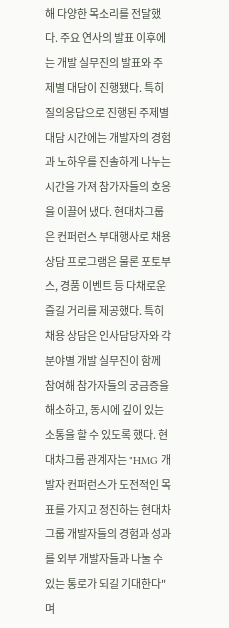해 다양한 목소리를 전달했다. 주요 연사의 발표 이후에는 개발 실무진의 발표와 주제별 대담이 진행됐다. 특히 질의응답으로 진행된 주제별 대담 시간에는 개발자의 경험과 노하우를 진솔하게 나누는 시간을 가져 참가자들의 호응을 이끌어 냈다. 현대차그룹은 컨퍼런스 부대행사로 채용 상담 프로그램은 물론 포토부스, 경품 이벤트 등 다채로운 즐길 거리를 제공했다. 특히 채용 상담은 인사담당자와 각 분야별 개발 실무진이 함께 참여해 참가자들의 궁금증을 해소하고, 동시에 깊이 있는 소통을 할 수 있도록 했다. 현대차그룹 관계자는 "HMG 개발자 컨퍼런스가 도전적인 목표를 가지고 정진하는 현대차그룹 개발자들의 경험과 성과를 외부 개발자들과 나눌 수 있는 통로가 되길 기대한다"며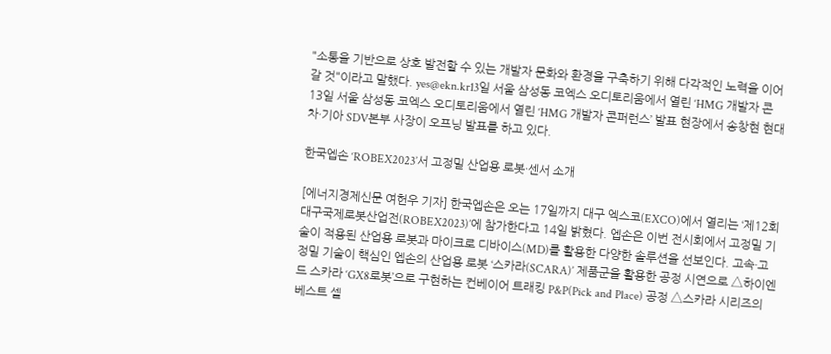"소통을 기반으로 상호 발전할 수 있는 개발자 문화와 환경을 구축하기 위해 다각적인 노력을 이어갈 것"이라고 말했다. yes@ekn.kr13일 서울 삼성동 코엑스 오디토리움에서 열린 ‘HMG 개발자 콘 13일 서울 삼성동 코엑스 오디토리움에서 열린 ‘HMG 개발자 콘퍼런스’ 발표 현장에서 송창현 현대차·기아 SDV본부 사장이 오프닝 발표를 하고 있다.

한국엡손 ‘ROBEX2023’서 고정밀 산업용 로봇·센서 소개

[에너지경제신문 여헌우 기자] 한국엡손은 오는 17일까지 대구 엑스코(EXCO)에서 열리는 ‘제12회 대구국제로봇산업전(ROBEX2023)’에 참가한다고 14일 밝혔다. 엡손은 이번 전시회에서 고정밀 기술이 적용된 산업용 로봇과 마이크로 디바이스(MD)를 활용한 다양한 솔루션을 선보인다. 고속·고정밀 기술이 핵심인 엡손의 산업용 로봇 ‘스카라(SCARA)’ 제품군을 활용한 공정 시연으로 △하이엔드 스카라 ‘GX8로봇’으로 구현하는 컨베이어 트래킹 P&P(Pick and Place) 공정 △스카라 시리즈의 베스트 셀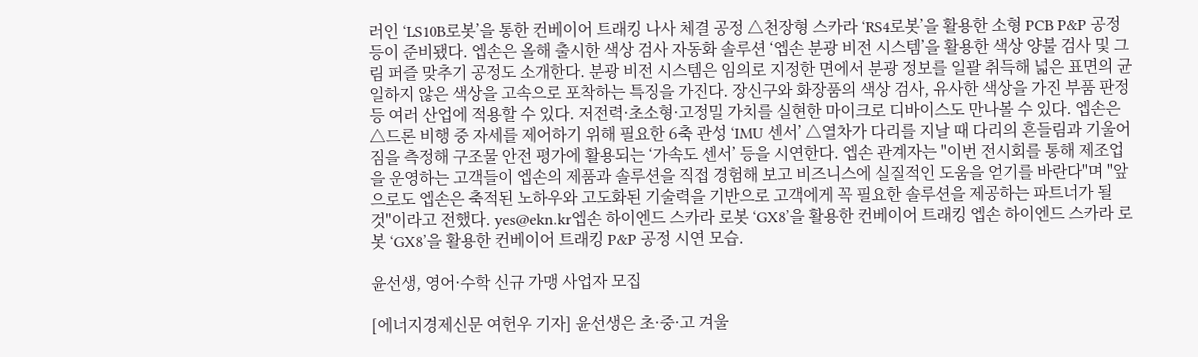러인 ‘LS10B로봇’을 통한 컨베이어 트래킹 나사 체결 공정 △천장형 스카라 ‘RS4로봇’을 활용한 소형 PCB P&P 공정 등이 준비됐다. 엡손은 올해 출시한 색상 검사 자동화 솔루션 ‘엡손 분광 비전 시스템’을 활용한 색상 양불 검사 및 그림 퍼즐 맞추기 공정도 소개한다. 분광 비전 시스템은 임의로 지정한 면에서 분광 정보를 일괄 취득해 넓은 표면의 균일하지 않은 색상을 고속으로 포착하는 특징을 가진다. 장신구와 화장품의 색상 검사, 유사한 색상을 가진 부품 판정 등 여러 산업에 적용할 수 있다. 저전력·초소형·고정밀 가치를 실현한 마이크로 디바이스도 만나볼 수 있다. 엡손은 △드론 비행 중 자세를 제어하기 위해 필요한 6축 관성 ‘IMU 센서’ △열차가 다리를 지날 때 다리의 흔들림과 기울어짐을 측정해 구조물 안전 평가에 활용되는 ‘가속도 센서’ 등을 시연한다. 엡손 관계자는 "이번 전시회를 통해 제조업을 운영하는 고객들이 엡손의 제품과 솔루션을 직접 경험해 보고 비즈니스에 실질적인 도움을 얻기를 바란다"며 "앞으로도 엡손은 축적된 노하우와 고도화된 기술력을 기반으로 고객에게 꼭 필요한 솔루션을 제공하는 파트너가 될 것"이라고 전했다. yes@ekn.kr엡손 하이엔드 스카라 로봇 ‘GX8’을 활용한 컨베이어 트래킹 엡손 하이엔드 스카라 로봇 ‘GX8’을 활용한 컨베이어 트래킹 P&P 공정 시연 모습.

윤선생, 영어·수학 신규 가맹 사업자 모집

[에너지경제신문 여헌우 기자] 윤선생은 초·중·고 겨울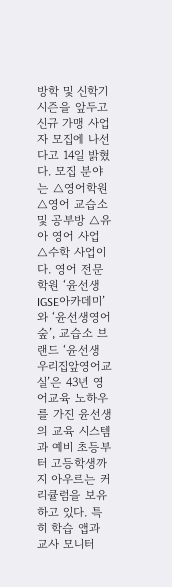방학 및 신학기 시즌을 앞두고 신규 가맹 사업자 모집에 나선다고 14일 밝혔다. 모집 분야는 △영어학원 △영어 교습소 및 공부방 △유아 영어 사업 △수학 사업이다. 영어 전문학원 ‘윤선생 IGSE아카데미’와 ‘윤선생영어숲’, 교습소 브랜드 ‘윤선생 우리집앞영어교실’은 43년 영어교육 노하우를 가진 윤선생의 교육 시스템과 예비 초등부터 고등학생까지 아우르는 커리큘럼을 보유하고 있다. 특히 학습 앱과 교사 모니터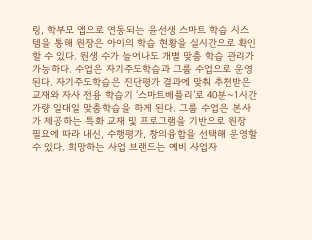링, 학부모 앱으로 연동되는 윤선생 스마트 학습 시스템을 통해 원장은 아이의 학습 현황을 실시간으로 확인할 수 있다. 원생 수가 늘어나도 개별 맞춤 학습 관리가 가능하다. 수업은 자기주도학습과 그룹 수업으로 운영된다. 자기주도학습은 진단평가 결과에 맞춰 추천받은 교재와 자사 전용 학습기 ‘스마트베플리’로 40분~1시간 가량 일대일 맞춤학습을 하게 된다. 그룹 수업은 본사가 제공하는 특화 교재 및 프로그램을 기반으로 원장 필요에 따라 내신, 수행평가, 창의융합을 선택해 운영할 수 있다. 희망하는 사업 브랜드는 예비 사업자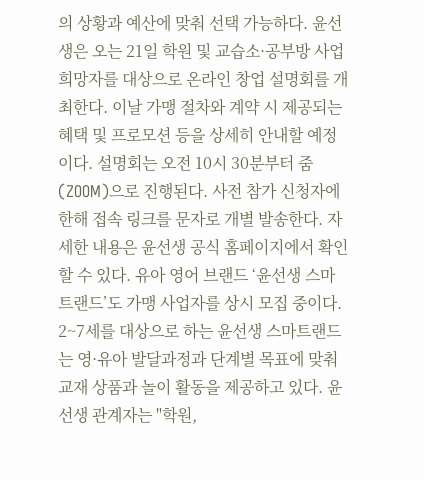의 상황과 예산에 맞춰 선택 가능하다. 윤선생은 오는 21일 학원 및 교습소·공부방 사업 희망자를 대상으로 온라인 창업 설명회를 개최한다. 이날 가맹 절차와 계약 시 제공되는 혜택 및 프로모션 등을 상세히 안내할 예정이다. 설명회는 오전 10시 30분부터 줌(ZOOM)으로 진행된다. 사전 참가 신청자에 한해 접속 링크를 문자로 개별 발송한다. 자세한 내용은 윤선생 공식 홈페이지에서 확인할 수 있다. 유아 영어 브랜드 ‘윤선생 스마트랜드’도 가맹 사업자를 상시 모집 중이다. 2~7세를 대상으로 하는 윤선생 스마트랜드는 영·유아 발달과정과 단계별 목표에 맞춰 교재 상품과 놀이 활동을 제공하고 있다. 윤선생 관계자는 "학원,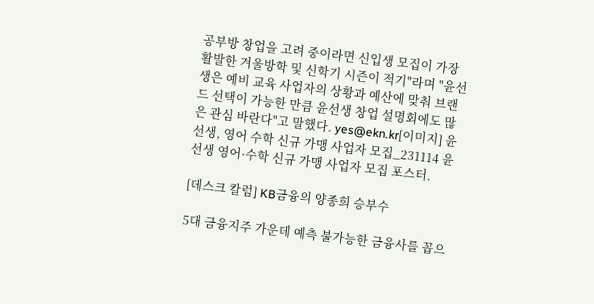공부방 창업을 고려 중이라면 신입생 모집이 가장 활발한 겨울방학 및 신학기 시즌이 적기"라며 "윤선생은 예비 교육 사업자의 상황과 예산에 맞춰 브랜드 선택이 가능한 만큼 윤선생 창업 설명회에도 많은 관심 바란다"고 말했다. yes@ekn.kr[이미지] 윤선생, 영어 수학 신규 가맹 사업자 모집_231114 윤선생 영어·수학 신규 가맹 사업자 모집 포스터.

[데스크 칼럼] KB금융의 양종희 승부수

5대 금융지주 가운데 예측 불가능한 금융사를 꼽으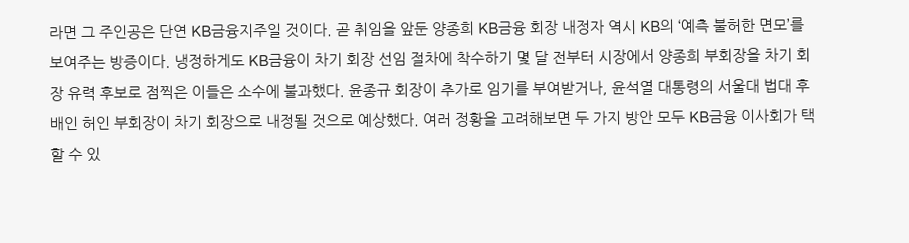라면 그 주인공은 단연 KB금융지주일 것이다. 곧 취임을 앞둔 양종희 KB금융 회장 내정자 역시 KB의 ‘예측 불허한 면모’를 보여주는 방증이다. 냉정하게도 KB금융이 차기 회장 선임 절차에 착수하기 몇 달 전부터 시장에서 양종희 부회장을 차기 회장 유력 후보로 점찍은 이들은 소수에 불과했다. 윤종규 회장이 추가로 임기를 부여받거나, 윤석열 대통령의 서울대 법대 후배인 허인 부회장이 차기 회장으로 내정될 것으로 예상했다. 여러 정황을 고려해보면 두 가지 방안 모두 KB금융 이사회가 택할 수 있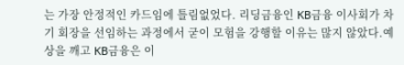는 가장 안정적인 카드임에 틀림없었다. 리딩금융인 KB금융 이사회가 차기 회장을 선임하는 과정에서 굳이 모험을 강행할 이유는 많지 않았다.예상을 깨고 KB금융은 이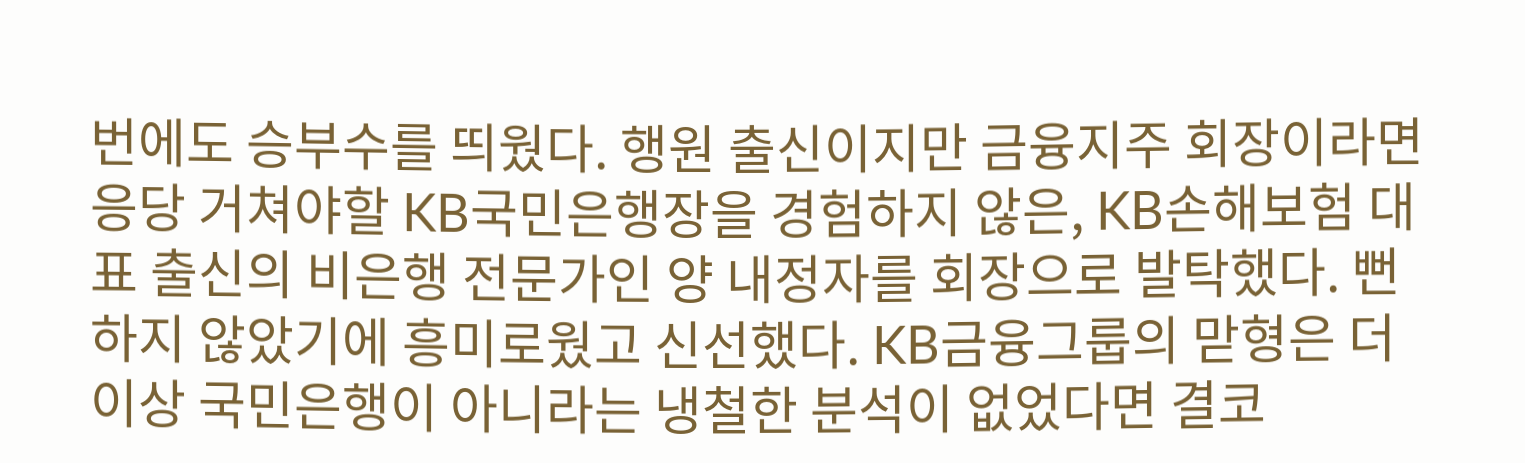번에도 승부수를 띄웠다. 행원 출신이지만 금융지주 회장이라면 응당 거쳐야할 KB국민은행장을 경험하지 않은, KB손해보험 대표 출신의 비은행 전문가인 양 내정자를 회장으로 발탁했다. 뻔하지 않았기에 흥미로웠고 신선했다. KB금융그룹의 맏형은 더 이상 국민은행이 아니라는 냉철한 분석이 없었다면 결코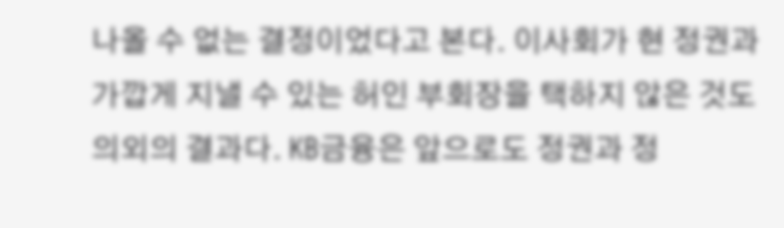나올 수 없는 결정이었다고 본다. 이사회가 현 정권과 가깝게 지낼 수 있는 허인 부회장을 택하지 않은 것도 의외의 결과다. KB금융은 앞으로도 정권과 정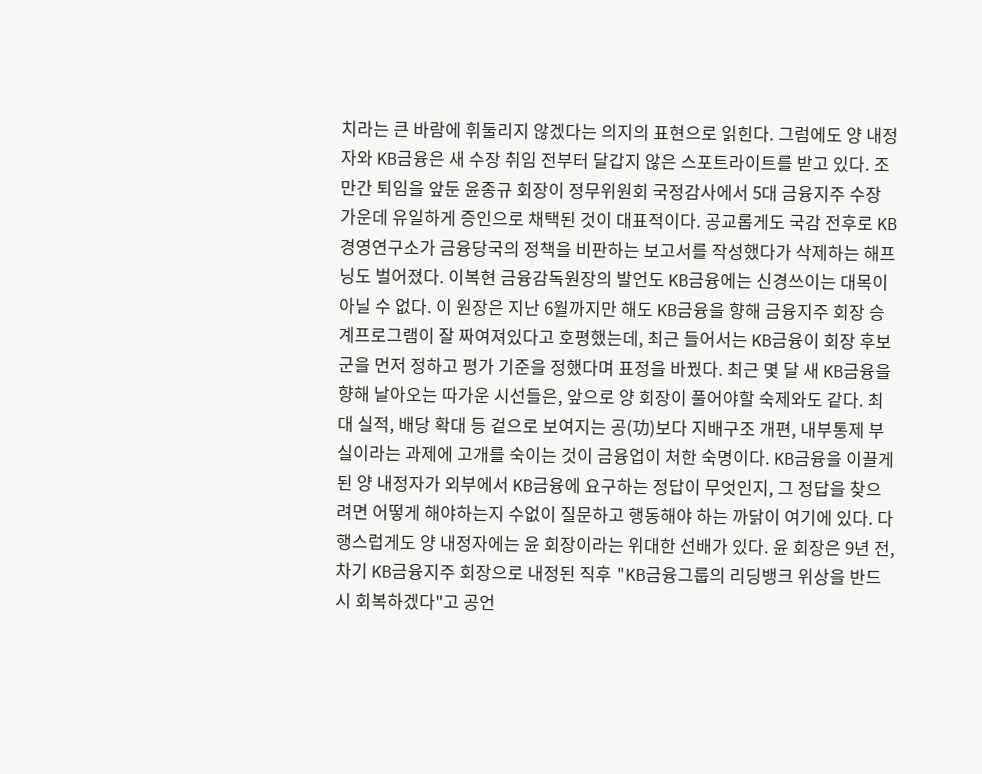치라는 큰 바람에 휘둘리지 않겠다는 의지의 표현으로 읽힌다. 그럼에도 양 내정자와 KB금융은 새 수장 취임 전부터 달갑지 않은 스포트라이트를 받고 있다. 조만간 퇴임을 앞둔 윤종규 회장이 정무위원회 국정감사에서 5대 금융지주 수장 가운데 유일하게 증인으로 채택된 것이 대표적이다. 공교롭게도 국감 전후로 KB경영연구소가 금융당국의 정책을 비판하는 보고서를 작성했다가 삭제하는 해프닝도 벌어졌다. 이복현 금융감독원장의 발언도 KB금융에는 신경쓰이는 대목이 아닐 수 없다. 이 원장은 지난 6월까지만 해도 KB금융을 향해 금융지주 회장 승계프로그램이 잘 짜여져있다고 호평했는데, 최근 들어서는 KB금융이 회장 후보군을 먼저 정하고 평가 기준을 정했다며 표정을 바꿨다. 최근 몇 달 새 KB금융을 향해 날아오는 따가운 시선들은, 앞으로 양 회장이 풀어야할 숙제와도 같다. 최대 실적, 배당 확대 등 겉으로 보여지는 공(功)보다 지배구조 개편, 내부통제 부실이라는 과제에 고개를 숙이는 것이 금융업이 처한 숙명이다. KB금융을 이끌게 된 양 내정자가 외부에서 KB금융에 요구하는 정답이 무엇인지, 그 정답을 찾으려면 어떻게 해야하는지 수없이 질문하고 행동해야 하는 까닭이 여기에 있다. 다행스럽게도 양 내정자에는 윤 회장이라는 위대한 선배가 있다. 윤 회장은 9년 전, 차기 KB금융지주 회장으로 내정된 직후 "KB금융그룹의 리딩뱅크 위상을 반드시 회복하겠다"고 공언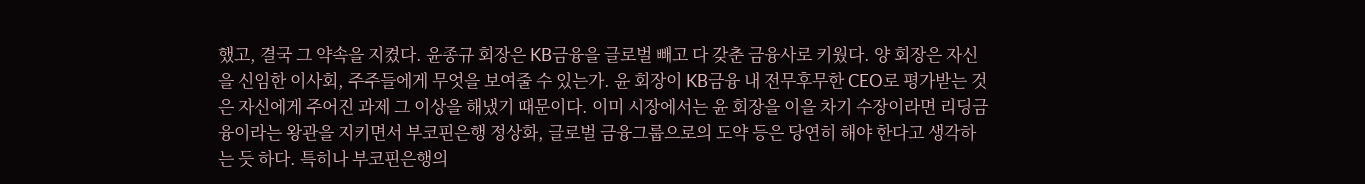했고, 결국 그 약속을 지켰다. 윤종규 회장은 KB금융을 글로벌 빼고 다 갖춘 금융사로 키웠다. 양 회장은 자신을 신임한 이사회, 주주들에게 무엇을 보여줄 수 있는가. 윤 회장이 KB금융 내 전무후무한 CEO로 평가받는 것은 자신에게 주어진 과제 그 이상을 해냈기 때문이다. 이미 시장에서는 윤 회장을 이을 차기 수장이라면 리딩금융이라는 왕관을 지키면서 부코핀은행 정상화, 글로벌 금융그룹으로의 도약 등은 당연히 해야 한다고 생각하는 듯 하다. 특히나 부코핀은행의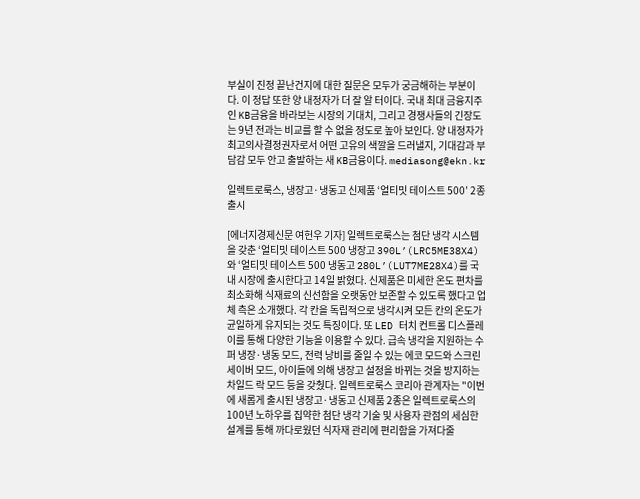부실이 진정 끝난건지에 대한 질문은 모두가 궁금해하는 부분이다. 이 정답 또한 양 내정자가 더 잘 알 터이다. 국내 최대 금융지주인 KB금융을 바라보는 시장의 기대치, 그리고 경쟁사들의 긴장도는 9년 전과는 비교를 할 수 없을 정도로 높아 보인다. 양 내정자가 최고의사결정권자로서 어떤 고유의 색깔을 드러낼지, 기대감과 부담감 모두 안고 출발하는 새 KB금융이다. mediasong@ekn.kr

일렉트로룩스, 냉장고·냉동고 신제품 ‘얼티밋 테이스트 500’ 2종 출시

[에너지경제신문 여헌우 기자] 일렉트로룩스는 첨단 냉각 시스템을 갖춘 ‘얼티밋 테이스트 500 냉장고 390L’(LRC5ME38X4)와 ‘얼티밋 테이스트 500 냉동고 280L’(LUT7ME28X4)를 국내 시장에 출시한다고 14일 밝혔다. 신제품은 미세한 온도 편차를 최소화해 식재료의 신선함을 오랫동안 보존할 수 있도록 했다고 업체 측은 소개했다. 각 칸을 독립적으로 냉각시켜 모든 칸의 온도가 균일하게 유지되는 것도 특징이다. 또 LED 터치 컨트롤 디스플레이를 통해 다양한 기능을 이용할 수 있다. 급속 냉각을 지원하는 수퍼 냉장·냉동 모드, 전력 낭비를 줄일 수 있는 에코 모드와 스크린 세이버 모드, 아이들에 의해 냉장고 설정을 바뀌는 것을 방지하는 차일드 락 모드 등을 갖췄다. 일렉트로룩스 코리아 관계자는 "이번에 새롭게 출시된 냉장고·냉동고 신제품 2종은 일렉트로룩스의 100년 노하우를 집약한 첨단 냉각 기술 및 사용자 관점의 세심한 설계를 통해 까다로웠던 식자재 관리에 편리함을 가져다줄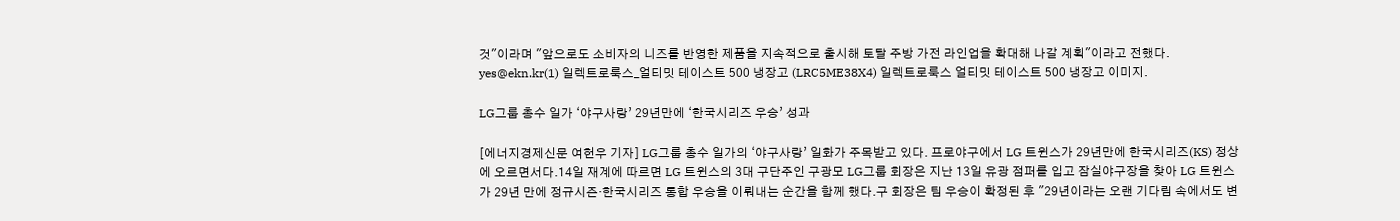것"이라며 "앞으로도 소비자의 니즈를 반영한 제품을 지속적으로 출시해 토탈 주방 가전 라인업을 확대해 나갈 계획"이라고 전했다. yes@ekn.kr(1) 일렉트로룩스_얼티밋 테이스트 500 냉장고 (LRC5ME38X4) 일렉트로룩스 얼티밋 테이스트 500 냉장고 이미지.

LG그룹 총수 일가 ‘야구사랑’ 29년만에 ‘한국시리즈 우승’ 성과

[에너지경제신문 여헌우 기자] LG그룹 총수 일가의 ‘야구사랑’ 일화가 주목받고 있다. 프로야구에서 LG 트윈스가 29년만에 한국시리즈(KS) 정상에 오르면서다.14일 재계에 따르면 LG 트윈스의 3대 구단주인 구광모 LG그룹 회장은 지난 13일 유광 점퍼를 입고 잠실야구장을 찾아 LG 트윈스가 29년 만에 정규시즌·한국시리즈 통합 우승을 이뤄내는 순간을 함께 했다.구 회장은 팀 우승이 확정된 후 "29년이라는 오랜 기다림 속에서도 변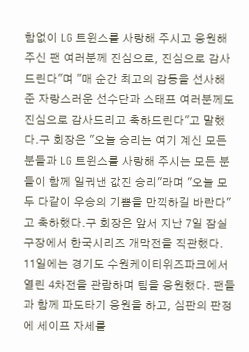함없이 LG 트윈스를 사랑해 주시고 응원해 주신 팬 여러분께 진심으로, 진심으로 감사드린다"며 "매 순간 최고의 감동을 선사해 준 자랑스러운 선수단과 스태프 여러분께도 진심으로 감사드리고 축하드린다"고 말했다.구 회장은 "오늘 승리는 여기 계신 모든 분들과 LG 트윈스를 사랑해 주시는 모든 분들이 함께 일궈낸 값진 승리"라며 "오늘 모두 다같이 우승의 기쁨을 만끽하길 바란다"고 축하했다.구 회장은 앞서 지난 7일 잠실구장에서 한국시리즈 개막전을 직관했다. 11일에는 경기도 수원케이티위즈파크에서 열린 4차전을 관람하며 팀을 응원했다. 팬들과 함께 파도타기 응원을 하고, 심판의 판정에 세이프 자세를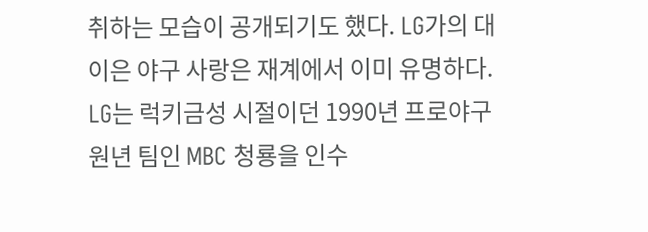취하는 모습이 공개되기도 했다. LG가의 대 이은 야구 사랑은 재계에서 이미 유명하다. LG는 럭키금성 시절이던 1990년 프로야구 원년 팀인 MBC 청룡을 인수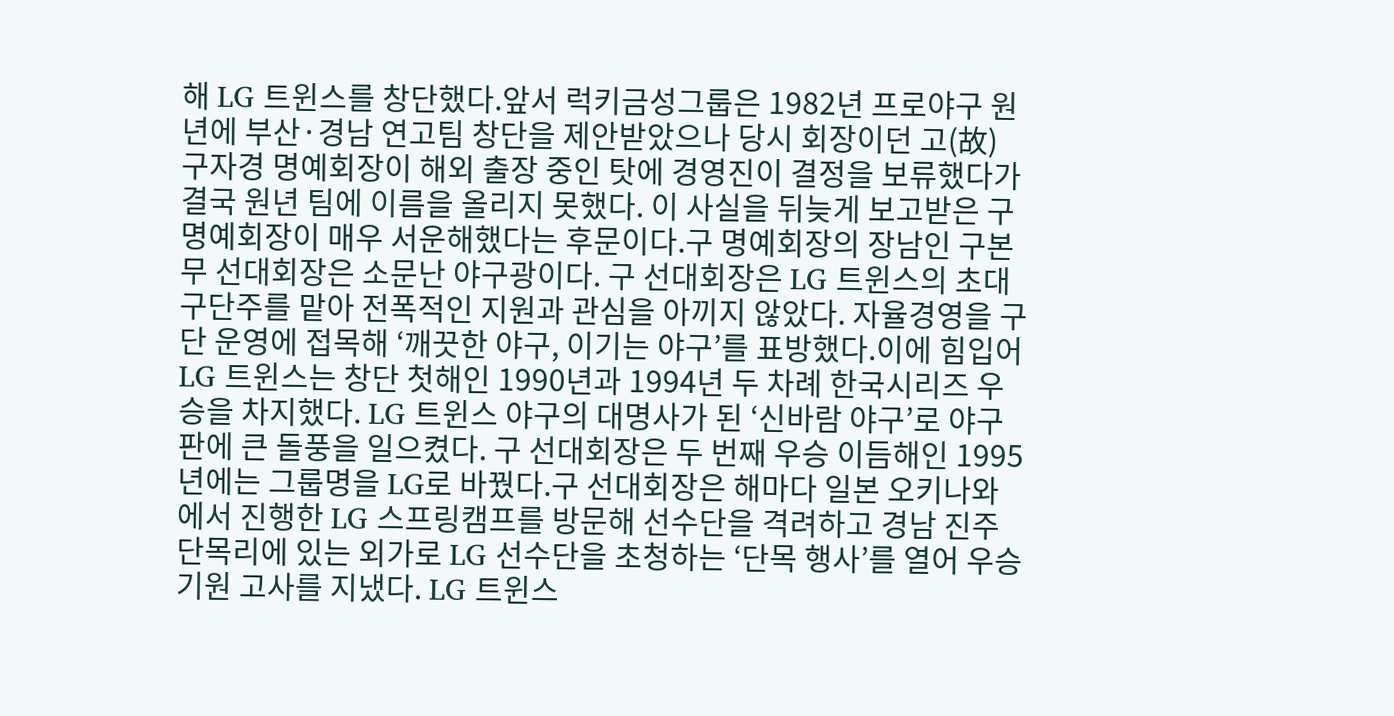해 LG 트윈스를 창단했다.앞서 럭키금성그룹은 1982년 프로야구 원년에 부산·경남 연고팀 창단을 제안받았으나 당시 회장이던 고(故) 구자경 명예회장이 해외 출장 중인 탓에 경영진이 결정을 보류했다가 결국 원년 팀에 이름을 올리지 못했다. 이 사실을 뒤늦게 보고받은 구 명예회장이 매우 서운해했다는 후문이다.구 명예회장의 장남인 구본무 선대회장은 소문난 야구광이다. 구 선대회장은 LG 트윈스의 초대 구단주를 맡아 전폭적인 지원과 관심을 아끼지 않았다. 자율경영을 구단 운영에 접목해 ‘깨끗한 야구, 이기는 야구’를 표방했다.이에 힘입어 LG 트윈스는 창단 첫해인 1990년과 1994년 두 차례 한국시리즈 우승을 차지했다. LG 트윈스 야구의 대명사가 된 ‘신바람 야구’로 야구판에 큰 돌풍을 일으켰다. 구 선대회장은 두 번째 우승 이듬해인 1995년에는 그룹명을 LG로 바꿨다.구 선대회장은 해마다 일본 오키나와에서 진행한 LG 스프링캠프를 방문해 선수단을 격려하고 경남 진주 단목리에 있는 외가로 LG 선수단을 초청하는 ‘단목 행사’를 열어 우승 기원 고사를 지냈다. LG 트윈스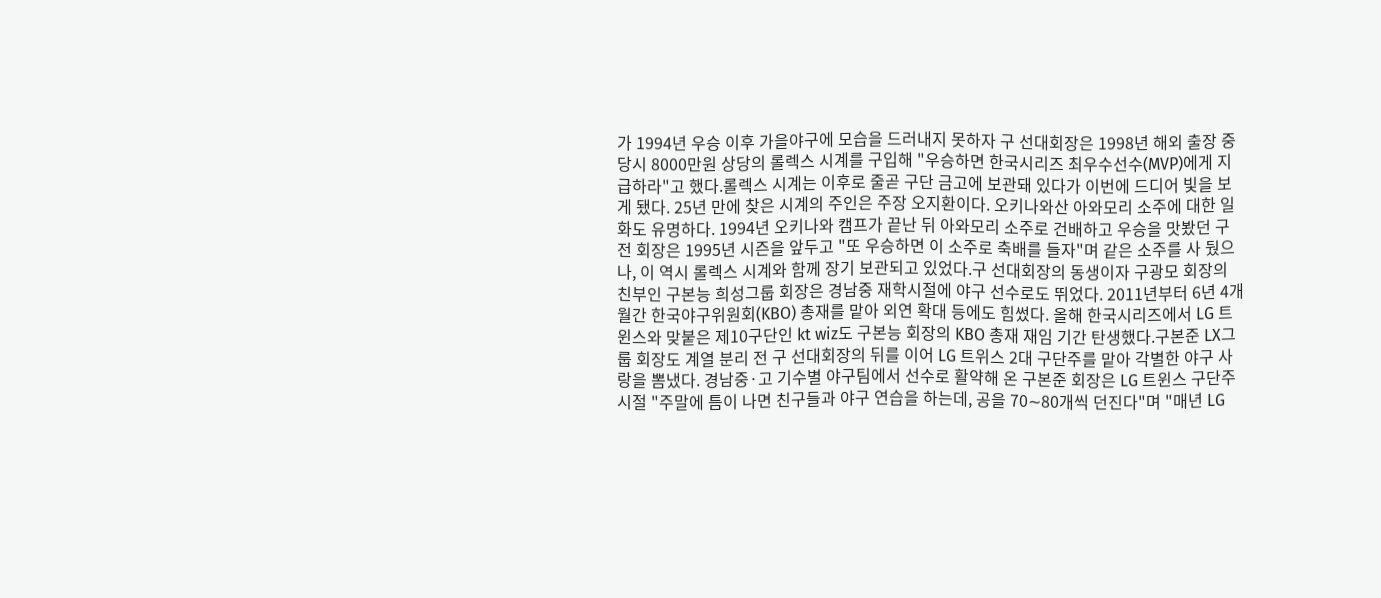가 1994년 우승 이후 가을야구에 모습을 드러내지 못하자 구 선대회장은 1998년 해외 출장 중 당시 8000만원 상당의 롤렉스 시계를 구입해 "우승하면 한국시리즈 최우수선수(MVP)에게 지급하라"고 했다.롤렉스 시계는 이후로 줄곧 구단 금고에 보관돼 있다가 이번에 드디어 빛을 보게 됐다. 25년 만에 찾은 시계의 주인은 주장 오지환이다. 오키나와산 아와모리 소주에 대한 일화도 유명하다. 1994년 오키나와 캠프가 끝난 뒤 아와모리 소주로 건배하고 우승을 맛봤던 구 전 회장은 1995년 시즌을 앞두고 "또 우승하면 이 소주로 축배를 들자"며 같은 소주를 사 뒀으나, 이 역시 롤렉스 시계와 함께 장기 보관되고 있었다.구 선대회장의 동생이자 구광모 회장의 친부인 구본능 희성그룹 회장은 경남중 재학시절에 야구 선수로도 뛰었다. 2011년부터 6년 4개월간 한국야구위원회(KBO) 총재를 맡아 외연 확대 등에도 힘썼다. 올해 한국시리즈에서 LG 트윈스와 맞붙은 제10구단인 kt wiz도 구본능 회장의 KBO 총재 재임 기간 탄생했다.구본준 LX그룹 회장도 계열 분리 전 구 선대회장의 뒤를 이어 LG 트위스 2대 구단주를 맡아 각별한 야구 사랑을 뽐냈다. 경남중·고 기수별 야구팀에서 선수로 활약해 온 구본준 회장은 LG 트윈스 구단주 시절 "주말에 틈이 나면 친구들과 야구 연습을 하는데, 공을 70∼80개씩 던진다"며 "매년 LG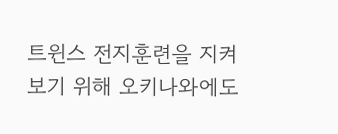트윈스 전지훈련을 지켜보기 위해 오키나와에도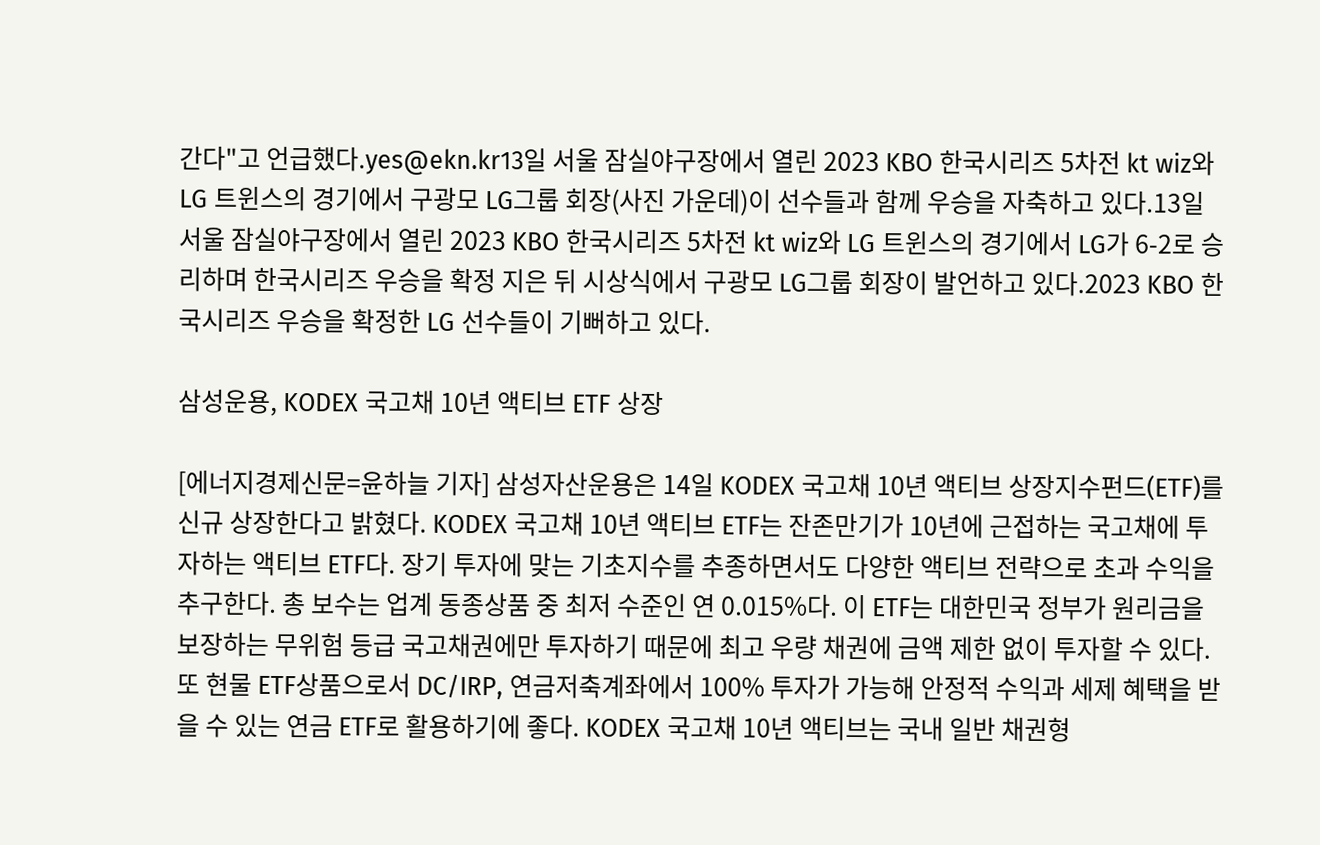간다"고 언급했다.yes@ekn.kr13일 서울 잠실야구장에서 열린 2023 KBO 한국시리즈 5차전 kt wiz와 LG 트윈스의 경기에서 구광모 LG그룹 회장(사진 가운데)이 선수들과 함께 우승을 자축하고 있다.13일 서울 잠실야구장에서 열린 2023 KBO 한국시리즈 5차전 kt wiz와 LG 트윈스의 경기에서 LG가 6-2로 승리하며 한국시리즈 우승을 확정 지은 뒤 시상식에서 구광모 LG그룹 회장이 발언하고 있다.2023 KBO 한국시리즈 우승을 확정한 LG 선수들이 기뻐하고 있다.

삼성운용, KODEX 국고채 10년 액티브 ETF 상장

[에너지경제신문=윤하늘 기자] 삼성자산운용은 14일 KODEX 국고채 10년 액티브 상장지수펀드(ETF)를 신규 상장한다고 밝혔다. KODEX 국고채 10년 액티브 ETF는 잔존만기가 10년에 근접하는 국고채에 투자하는 액티브 ETF다. 장기 투자에 맞는 기초지수를 추종하면서도 다양한 액티브 전략으로 초과 수익을 추구한다. 총 보수는 업계 동종상품 중 최저 수준인 연 0.015%다. 이 ETF는 대한민국 정부가 원리금을 보장하는 무위험 등급 국고채권에만 투자하기 때문에 최고 우량 채권에 금액 제한 없이 투자할 수 있다. 또 현물 ETF상품으로서 DC/IRP, 연금저축계좌에서 100% 투자가 가능해 안정적 수익과 세제 혜택을 받을 수 있는 연금 ETF로 활용하기에 좋다. KODEX 국고채 10년 액티브는 국내 일반 채권형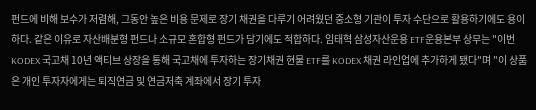펀드에 비해 보수가 저렴해, 그동안 높은 비용 문제로 장기 채권을 다루기 어려웠던 중소형 기관이 투자 수단으로 활용하기에도 용이하다. 같은 이유로 자산배분형 펀드나 소규모 혼합형 펀드가 담기에도 적합하다. 임태혁 삼성자산운용 ETF운용본부 상무는 "이번 KODEX 국고채 10년 액티브 상장을 통해 국고채에 투자하는 장기채권 현물 ETF를 KODEX 채권 라인업에 추가하게 됐다"며 "이 상품은 개인 투자자에게는 퇴직연금 및 연금저축 계좌에서 장기 투자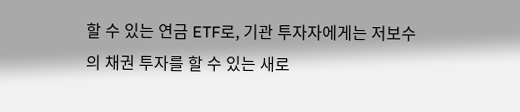할 수 있는 연금 ETF로, 기관 투자자에게는 저보수의 채권 투자를 할 수 있는 새로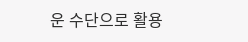운 수단으로 활용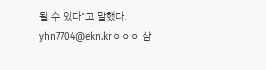될 수 있다"고 말했다. yhn7704@ekn.krㅇㅇㅇ 삼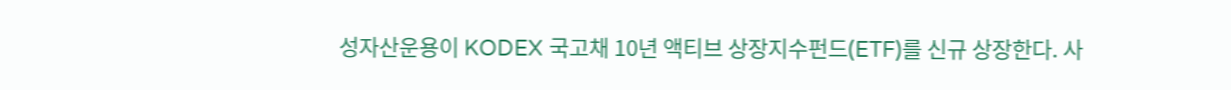성자산운용이 KODEX 국고채 10년 액티브 상장지수펀드(ETF)를 신규 상장한다. 사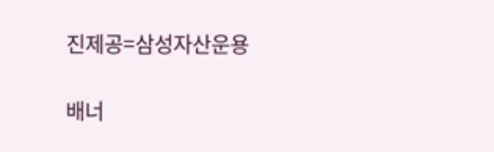진제공=삼성자산운용

배너